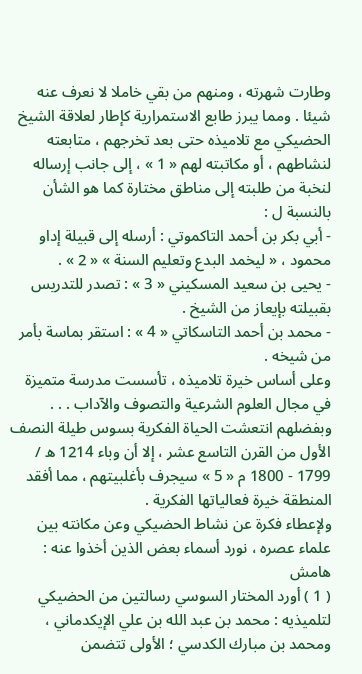وطارت شهرته ، ومنهم من بقي خاملا لا نعرف عنه شيئا . ومما يبرز طابع الاستمرارية كإطار لعلاقة الشيخ الحضيكي مع تلاميذه حتى بعد تخرجهم ، متابعته لنشاطهم ، أو مكاتبته لهم « 1 » ، إلى جانب إرساله لنخبة من طلبته إلى مناطق مختارة كما هو الشأن بالنسبة ل :
- أبي بكر بن أحمد التاكموتي : أرسله إلى قبيلة إداو محمود ، « ليخمد البدع وتعليم السنة » « 2 » .
- يحيى بن سعيد المسكيني « 3 » : تصدر للتدريس بقبيلته بإيعاز من الشيخ .
- محمد بن أحمد التاسكاتي « 4 » : استقر بماسة بأمر من شيخه .
وعلى أساس خيرة تلاميذه ، تأسست مدرسة متميزة في مجال العلوم الشرعية والتصوف والآداب . . . وبفضلهم انتعشت الحياة الفكرية بسوس طيلة النصف الأول من القرن التاسع عشر ، إلا أن وباء 1214 ه / 1799 - 1800 م « 5 » سيجرف بأغلبيتهم ، مما أفقد المنطقة خيرة فعالياتها الفكرية .
ولإعطاء فكرة عن نشاط الحضيكي وعن مكانته بين علماء عصره ، نورد أسماء بعض الذين أخذوا عنه :
هامش
( 1 ) أورد المختار السوسي رسالتين من الحضيكي لتلميذيه : محمد بن عبد الله بن علي الإيكدماني ، ومحمد بن مبارك الكدسي ؛ الأولى تتضمن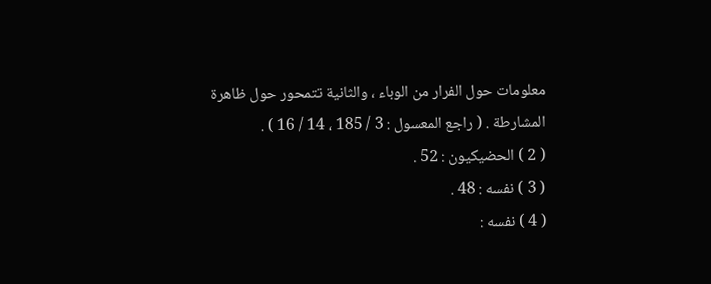معلومات حول الفرار من الوباء ، والثانية تتمحور حول ظاهرة المشارطة . ( راجع المعسول : 3 / 185 ، 14 / 16 ) .
( 2 ) الحضيكيون : 52 .
( 3 ) نفسه : 48 .
( 4 ) نفسه :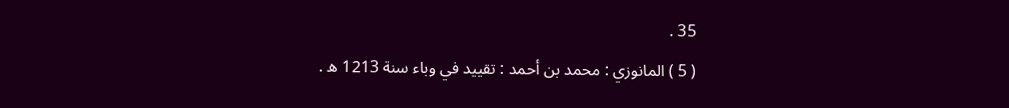35 .
( 5 ) المانوزي : محمد بن أحمد : تقييد في وباء سنة 1213 ه .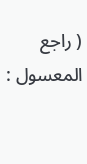( راجع المعسول :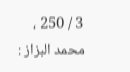3 / 250 ، محمد البزاز :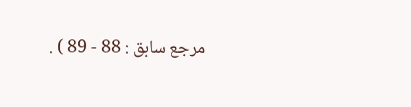مرجع سابق : 88 - 89 ) .